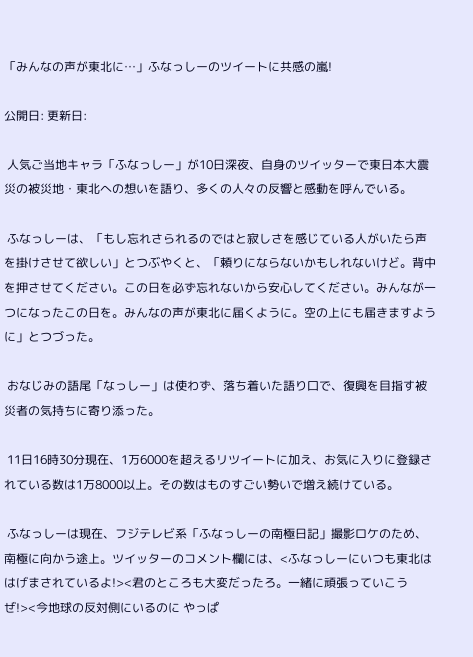「みんなの声が東北に…」ふなっしーのツイートに共感の嵐!

公開日: 更新日:

 人気ご当地キャラ「ふなっしー」が10日深夜、自身のツイッターで東日本大震災の被災地・東北への想いを語り、多くの人々の反響と感動を呼んでいる。

 ふなっしーは、「もし忘れさられるのではと寂しさを感じている人がいたら声を掛けさせて欲しい」とつぶやくと、「頼りにならないかもしれないけど。背中を押させてください。この日を必ず忘れないから安心してください。みんなが一つになったこの日を。みんなの声が東北に届くように。空の上にも届きますように」とつづった。

 おなじみの語尾「なっしー」は使わず、落ち着いた語り口で、復興を目指す被災者の気持ちに寄り添った。

 11日16時30分現在、1万6000を超えるリツイートに加え、お気に入りに登録されている数は1万8000以上。その数はものすごい勢いで増え続けている。

 ふなっしーは現在、フジテレビ系「ふなっしーの南極日記」撮影ロケのため、南極に向かう途上。ツイッターのコメント欄には、<ふなっしーにいつも東北ははげまされているよ!><君のところも大変だったろ。一緒に頑張っていこうぜ!><今地球の反対側にいるのに やっぱ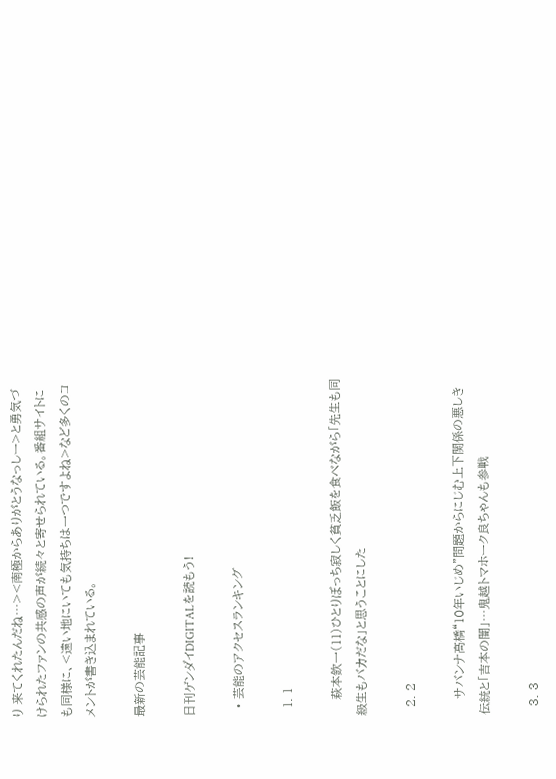り 来てくれたんだね…><南極からありがとうなっしー>と勇気づけられたファンの共感の声が続々と寄せられている。番組サイトにも同様に、<遠い地にいても気持ちは一つですよね>など多くのコメントが書き込まれている。

最新の芸能記事

日刊ゲンダイDIGITALを読もう!

  • 芸能のアクセスランキング

  1. 1

    萩本欽一(11)ひとりぼっち寂しく貧乏飯を食べながら「先生も同級生もバカだな」と思うことにした

  2. 2

    サバンナ高橋“10年いじめ”問題からにじむ上下関係の悪しき伝統と「吉本の闇」…鬼越トマホーク良ちゃんも参戦

  3. 3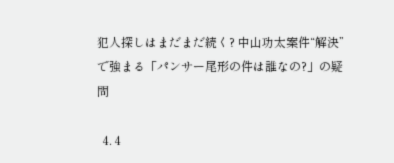犯人探しはまだまだ続く? 中山功太案件“解決”で強まる「パンサー尾形の件は誰なの?」の疑問

  4. 4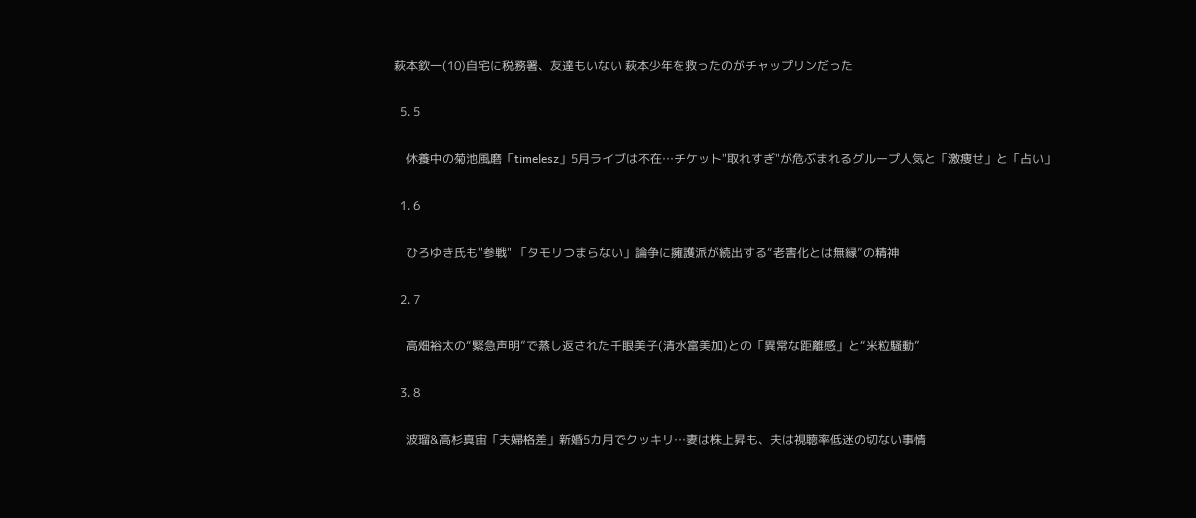萩本欽一(10)自宅に税務署、友達もいない 萩本少年を救ったのがチャップリンだった

  5. 5

    休養中の菊池風磨「timelesz」5月ライブは不在…チケット"取れすぎ"が危ぶまれるグループ人気と「激痩せ」と「占い」

  1. 6

    ひろゆき氏も"参戦" 「タモリつまらない」論争に擁護派が続出する“老害化とは無縁”の精神

  2. 7

    高畑裕太の“緊急声明”で蒸し返された千眼美子(清水富美加)との「異常な距離感」と“米粒騒動”

  3. 8

    波瑠&高杉真宙「夫婦格差」新婚5カ月でクッキリ…妻は株上昇も、夫は視聴率低迷の切ない事情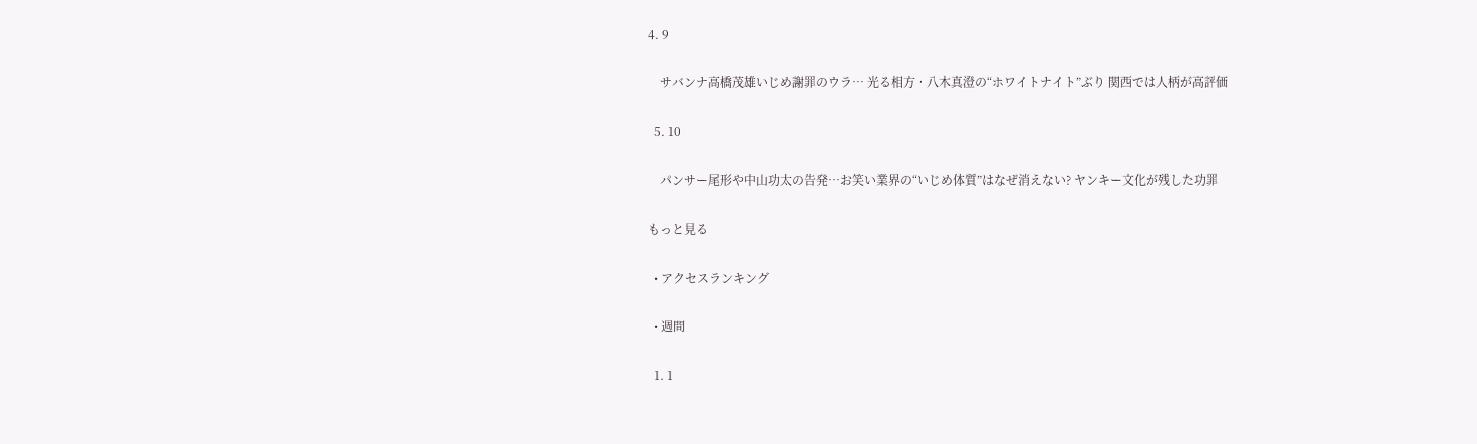4. 9

    サバンナ高橋茂雄いじめ謝罪のウラ… 光る相方・八木真澄の“ホワイトナイト”ぶり 関西では人柄が高評価

  5. 10

    パンサー尾形や中山功太の告発…お笑い業界の“いじめ体質”はなぜ消えない? ヤンキー文化が残した功罪

もっと見る

  • アクセスランキング

  • 週間

  1. 1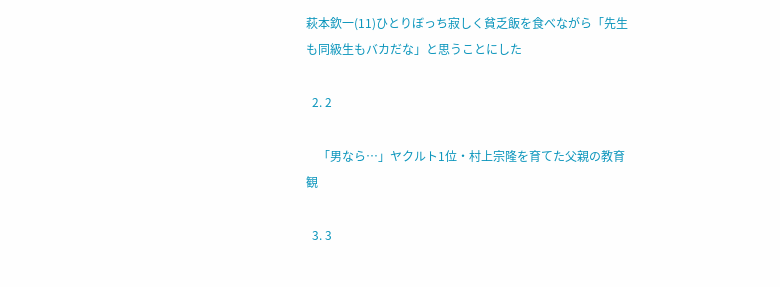萩本欽一(11)ひとりぼっち寂しく貧乏飯を食べながら「先生も同級生もバカだな」と思うことにした

  2. 2

    「男なら…」ヤクルト1位・村上宗隆を育てた父親の教育観

  3. 3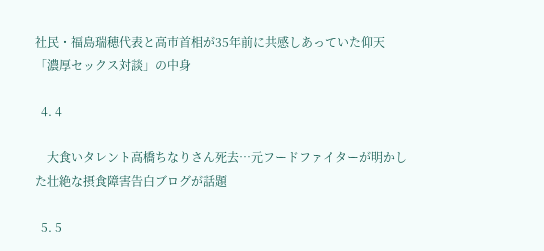社民・福島瑞穂代表と高市首相が35年前に共感しあっていた仰天「濃厚セックス対談」の中身

  4. 4

    大食いタレント高橋ちなりさん死去…元フードファイターが明かした壮絶な摂食障害告白ブログが話題

  5. 5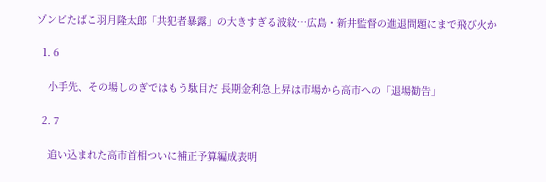ゾンビたばこ羽月隆太郎「共犯者暴露」の大きすぎる波紋…広島・新井監督の進退問題にまで飛び火か

  1. 6

    小手先、その場しのぎではもう駄目だ 長期金利急上昇は市場から高市への「退場勧告」

  2. 7

    追い込まれた高市首相ついに補正予算編成表明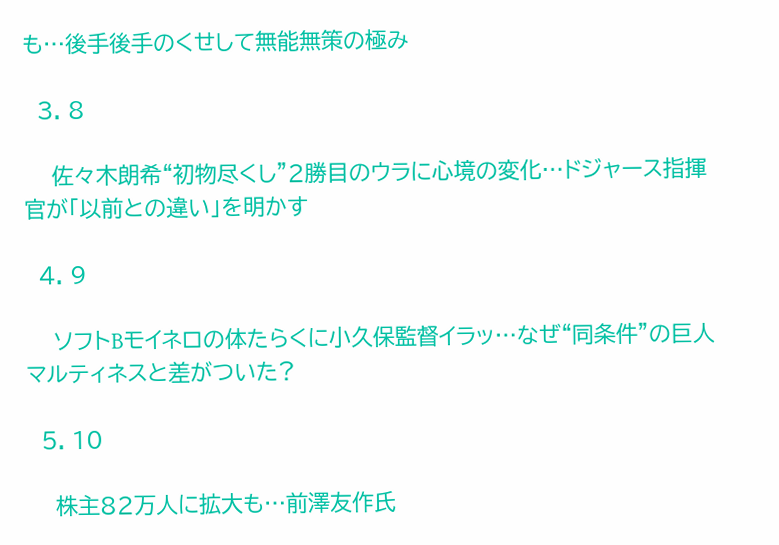も…後手後手のくせして無能無策の極み

  3. 8

    佐々木朗希“初物尽くし”2勝目のウラに心境の変化…ドジャース指揮官が「以前との違い」を明かす

  4. 9

    ソフトBモイネロの体たらくに小久保監督イラッ…なぜ“同条件”の巨人マルティネスと差がついた?

  5. 10

    株主82万人に拡大も…前澤友作氏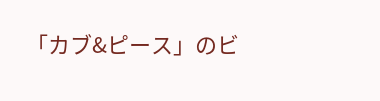「カブ&ピース」のビ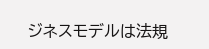ジネスモデルは法規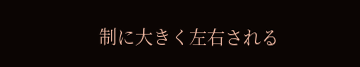制に大きく左右される